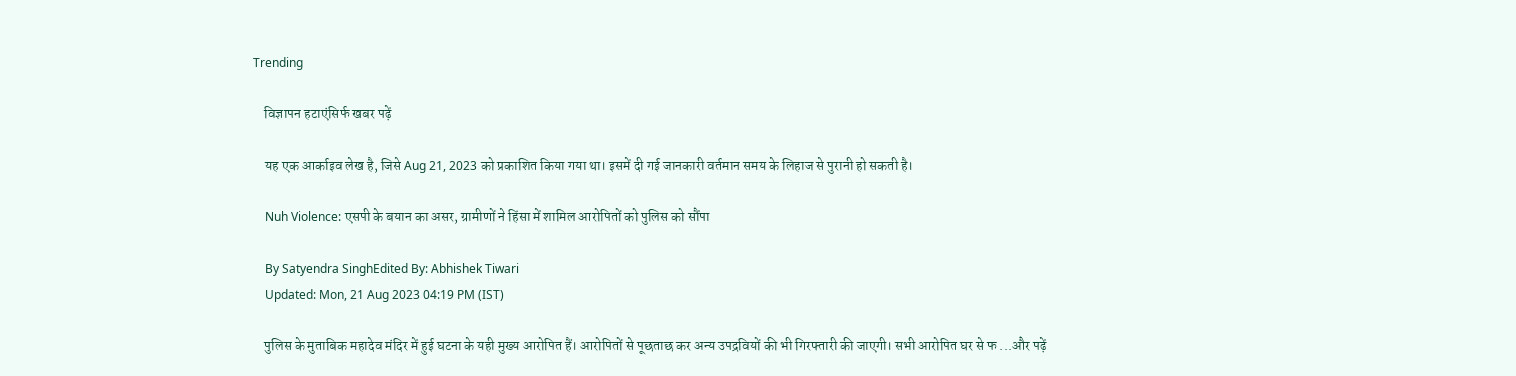Trending

    विज्ञापन हटाएंसिर्फ खबर पढ़ें

    यह एक आर्काइव लेख है, जिसे Aug 21, 2023 को प्रकाशित किया गया था। इसमें दी गई जानकारी वर्तमान समय के लिहाज से पुरानी हो सकती है।

    Nuh Violence: एसपी के बयान का असर, ग्रामीणों ने हिंसा में शामिल आरोपितों को पुलिस को सौंपा

    By Satyendra SinghEdited By: Abhishek Tiwari
    Updated: Mon, 21 Aug 2023 04:19 PM (IST)

    पुलिस के मुताबिक महादेव मंदिर में हुई घटना के यही मुख्य आरोपित हैं। आरोपितों से पूछताछ कर अन्य उपद्रवियों की भी गिरफ्तारी की जाएगी। सभी आरोपित घर से फ ...और पढ़ें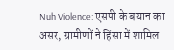Nuh Violence: एसपी के बयान का असर, ग्रामीणों ने हिंसा में शामिल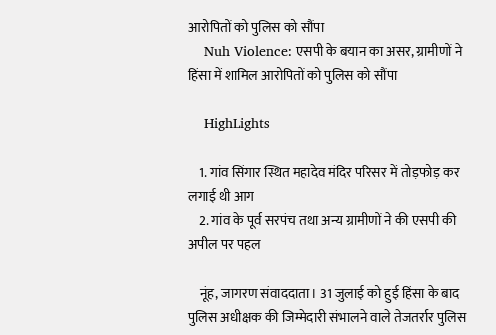आरोपितों को पुलिस को सौंपा
    Nuh Violence: एसपी के बयान का असर, ग्रामीणों ने हिंसा में शामिल आरोपितों को पुलिस को सौंपा

    HighLights

    1. गांव सिंगार स्थित महादेव मंदिर परिसर में तोड़फोड़ कर लगाई थी आग
    2. गांव के पूर्व सरपंच तथा अन्य ग्रामीणों ने की एसपी की अपील पर पहल

    नूंह, जागरण संवाददाता। 31 जुलाई को हुई हिंसा के बाद पुलिस अधीक्षक की जिम्मेदारी संभालने वाले तेजतर्रार पुलिस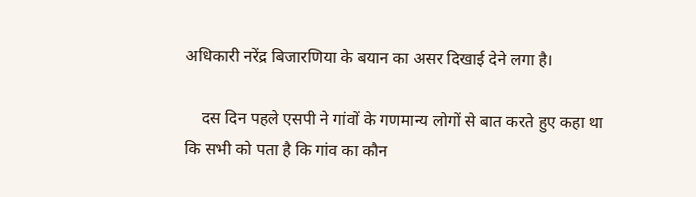अधिकारी नरेंद्र बिजारणिया के बयान का असर दिखाई देने लगा है।

    दस दिन पहले एसपी ने गांवों के गणमान्य लोगों से बात करते हुए कहा था कि सभी को पता है कि गांव का कौन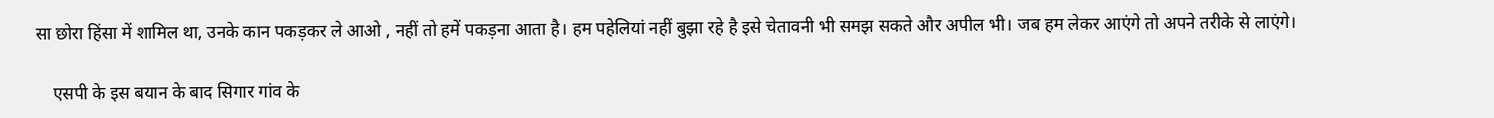सा छोरा हिंसा में शामिल था, उनके कान पकड़कर ले आओ , नहीं तो हमें पकड़ना आता है। हम पहेलियां नहीं बुझा रहे है इसे चेतावनी भी समझ सकते और अपील भी। जब हम लेकर आएंगे तो अपने तरीके से लाएंगे।

    एसपी के इस बयान के बाद सिगार गांव के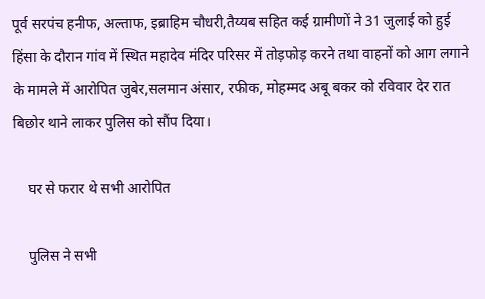पूर्व सरपंच हनीफ, अल्ताफ, इब्राहिम चौधरी,तैय्यब सहित कई ग्रामीणों ने 31 जुलाई को हुई हिंसा के दौरान गांव में स्थित महादेव मंदिर परिसर में तोड़फोड़ करने तथा वाहनों को आग लगाने के मामले में आरोपित जुबेर,सलमान अंसार, रफीक, मोहम्मद अबू बकर को रविवार देर रात बिछोर थाने लाकर पुलिस को सौंप दिया।

    घर से फरार थे सभी आरोपित

    पुलिस ने सभी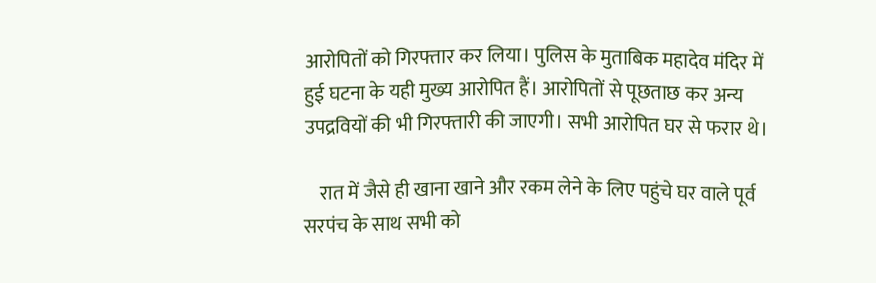आरोपितों को गिरफ्तार कर लिया। पुलिस के मुताबिक महादेव मंदिर में हुई घटना के यही मुख्य आरोपित हैं। आरोपितों से पूछताछ कर अन्य उपद्रवियों की भी गिरफ्तारी की जाएगी। सभी आरोपित घर से फरार थे।

    रात में जैसे ही खाना खाने और रकम लेने के लिए पहुंचे घर वाले पूर्व सरपंच के साथ सभी को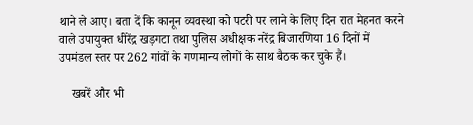थाने ले आए। बता दें कि कानून व्यवस्था को पटरी पर लाने के लिए दिन रात मेहनत करने वाले उपायुक्त धीरेंद्र खड़गटा तथा पुलिस अधीक्षक नरेंद्र बिजारणिया 16 दिनों में उपमंडल स्तर पर 262 गांवों के गणमान्य लोगों के साथ बैठक कर चुके हैं।

    खबरें और भी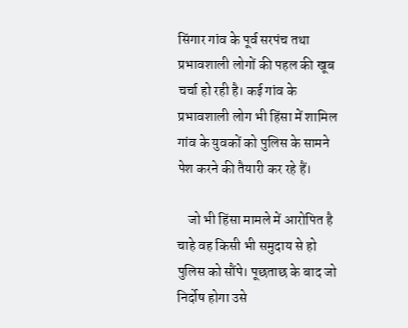सिंगार गांव के पूर्व सरपंच तथा प्रभावशाली लोगों की पहल की खूब चर्चा हो रही है। कई गांव के प्रभावशाली लोग भी हिंसा में शामिल गांव के युवकों को पुलिस के सामने पेश करने की तैयारी कर रहे हैं।

    जो भी हिंसा मामले में आरोपित है चाहे वह किसी भी समुदाय से हो पुलिस को सौंपे। पूछताछ के बाद जो निर्दोष होगा उसे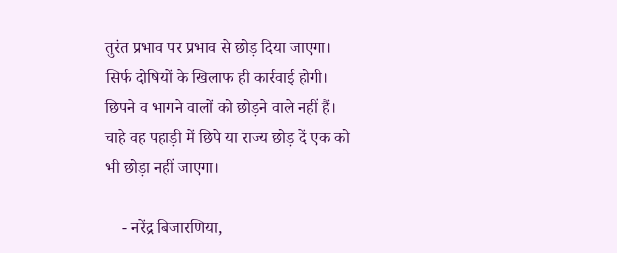तुरंत प्रभाव पर प्रभाव से छोड़ दिया जाएगा। सिर्फ दोषियों के खिलाफ ही कार्रवाई होगी। छिपने व भागने वालों को छोड़ने वाले नहीं हैं। चाहे वह पहाड़ी में छिपे या राज्य छोड़ दें एक को भी छोड़ा नहीं जाएगा।

    - नरेंद्र बिजारणिया,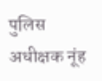पुलिस अधीक्षक नूंह